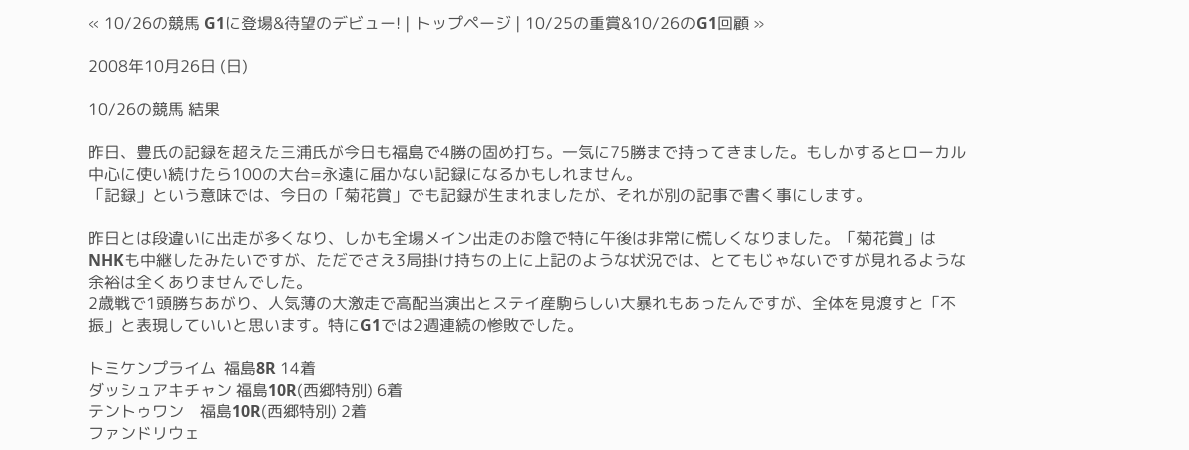« 10/26の競馬 G1に登場&待望のデビュー! | トップページ | 10/25の重賞&10/26のG1回顧 »

2008年10月26日 (日)

10/26の競馬 結果

昨日、豊氏の記録を超えた三浦氏が今日も福島で4勝の固め打ち。一気に75勝まで持ってきました。もしかするとローカル中心に使い続けたら100の大台=永遠に届かない記録になるかもしれません。
「記録」という意味では、今日の「菊花賞」でも記録が生まれましたが、それが別の記事で書く事にします。

昨日とは段違いに出走が多くなり、しかも全場メイン出走のお陰で特に午後は非常に慌しくなりました。「菊花賞」はNHKも中継したみたいですが、ただでさえ3局掛け持ちの上に上記のような状況では、とてもじゃないですが見れるような余裕は全くありませんでした。
2歳戦で1頭勝ちあがり、人気薄の大激走で高配当演出とステイ産駒らしい大暴れもあったんですが、全体を見渡すと「不振」と表現していいと思います。特にG1では2週連続の惨敗でした。

トミケンプライム  福島8R 14着
ダッシュアキチャン 福島10R(西郷特別) 6着
テントゥワン    福島10R(西郷特別) 2着
ファンドリウェ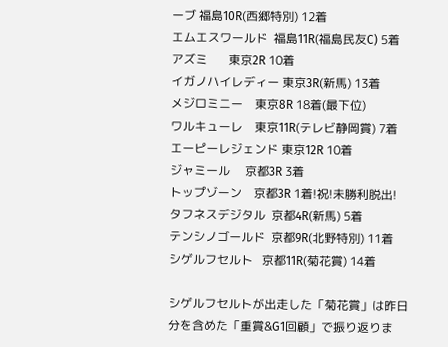ーブ 福島10R(西郷特別) 12着
エムエスワールド  福島11R(福島民友C) 5着
アズミ       東京2R 10着
イガノハイレディー 東京3R(新馬) 13着
メジロミニー    東京8R 18着(最下位)
ワルキューレ    東京11R(テレビ静岡賞) 7着
エーピーレジェンド 東京12R 10着
ジャミール     京都3R 3着
トップゾーン    京都3R 1着!祝!未勝利脱出!
タフネスデジタル  京都4R(新馬) 5着
テンシノゴールド  京都9R(北野特別) 11着
シゲルフセルト   京都11R(菊花賞) 14着

シゲルフセルトが出走した「菊花賞」は昨日分を含めた「重賞&G1回顧」で振り返りま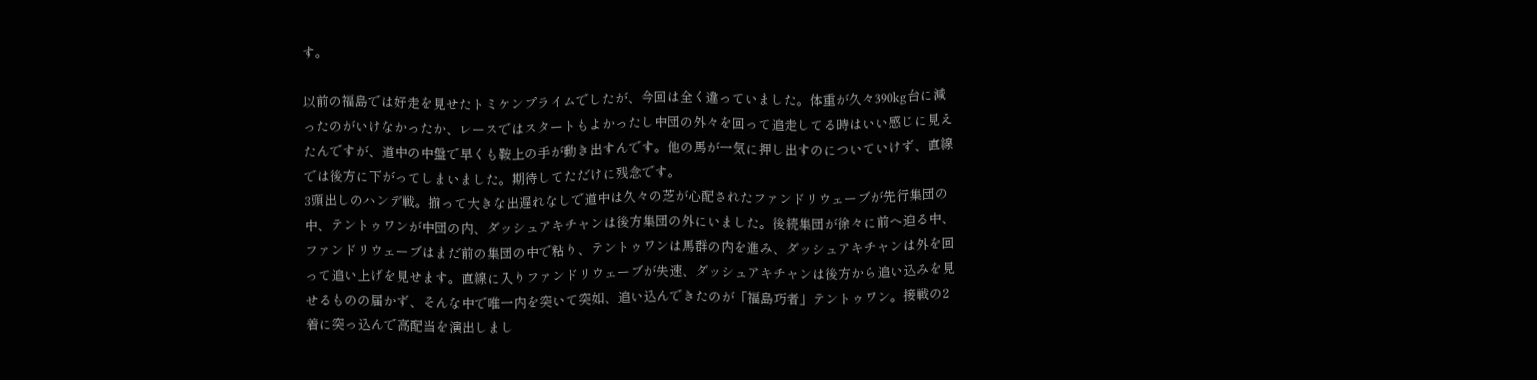す。

以前の福島では好走を見せたトミケンプライムでしたが、今回は全く違っていました。体重が久々390kg台に減ったのがいけなかったか、レースではスタートもよかったし中団の外々を回って追走してる時はいい感じに見えたんですが、道中の中盤で早くも鞍上の手が動き出すんです。他の馬が一気に押し出すのについていけず、直線では後方に下がってしまいました。期待してただけに残念です。
3頭出しのハンデ戦。揃って大きな出遅れなしで道中は久々の芝が心配されたファンドリウェーブが先行集団の中、テントゥワンが中団の内、ダッシュアキチャンは後方集団の外にいました。後続集団が徐々に前へ迫る中、ファンドリウェーブはまだ前の集団の中で粘り、テントゥワンは馬群の内を進み、ダッシュアキチャンは外を回って追い上げを見せます。直線に入りファンドリウェーブが失速、ダッシュアキチャンは後方から追い込みを見せるものの届かず、そんな中で唯一内を突いて突如、追い込んできたのが「福島巧者」テントゥワン。接戦の2着に突っ込んで高配当を演出しまし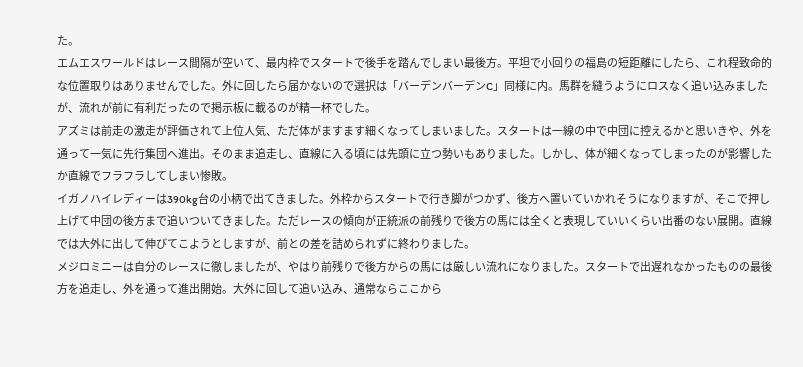た。
エムエスワールドはレース間隔が空いて、最内枠でスタートで後手を踏んでしまい最後方。平坦で小回りの福島の短距離にしたら、これ程致命的な位置取りはありませんでした。外に回したら届かないので選択は「バーデンバーデンC」同様に内。馬群を縫うようにロスなく追い込みましたが、流れが前に有利だったので掲示板に載るのが精一杯でした。
アズミは前走の激走が評価されて上位人気、ただ体がますます細くなってしまいました。スタートは一線の中で中団に控えるかと思いきや、外を通って一気に先行集団へ進出。そのまま追走し、直線に入る頃には先頭に立つ勢いもありました。しかし、体が細くなってしまったのが影響したか直線でフラフラしてしまい惨敗。
イガノハイレディーは390kg台の小柄で出てきました。外枠からスタートで行き脚がつかず、後方へ置いていかれそうになりますが、そこで押し上げて中団の後方まで追いついてきました。ただレースの傾向が正統派の前残りで後方の馬には全くと表現していいくらい出番のない展開。直線では大外に出して伸びてこようとしますが、前との差を詰められずに終わりました。
メジロミニーは自分のレースに徹しましたが、やはり前残りで後方からの馬には厳しい流れになりました。スタートで出遅れなかったものの最後方を追走し、外を通って進出開始。大外に回して追い込み、通常ならここから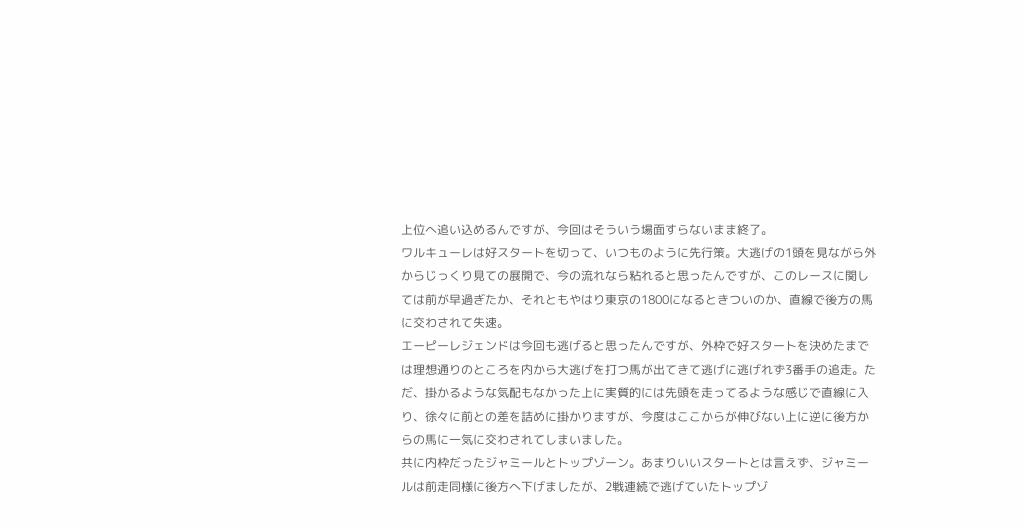上位へ追い込めるんですが、今回はそういう場面すらないまま終了。
ワルキューレは好スタートを切って、いつものように先行策。大逃げの1頭を見ながら外からじっくり見ての展開で、今の流れなら粘れると思ったんですが、このレースに関しては前が早過ぎたか、それともやはり東京の1800になるときついのか、直線で後方の馬に交わされて失速。
エーピーレジェンドは今回も逃げると思ったんですが、外枠で好スタートを決めたまでは理想通りのところを内から大逃げを打つ馬が出てきて逃げに逃げれず3番手の追走。ただ、掛かるような気配もなかった上に実質的には先頭を走ってるような感じで直線に入り、徐々に前との差を詰めに掛かりますが、今度はここからが伸びない上に逆に後方からの馬に一気に交わされてしまいました。
共に内枠だったジャミールとトップゾーン。あまりいいスタートとは言えず、ジャミールは前走同様に後方へ下げましたが、2戦連続で逃げていたトップゾ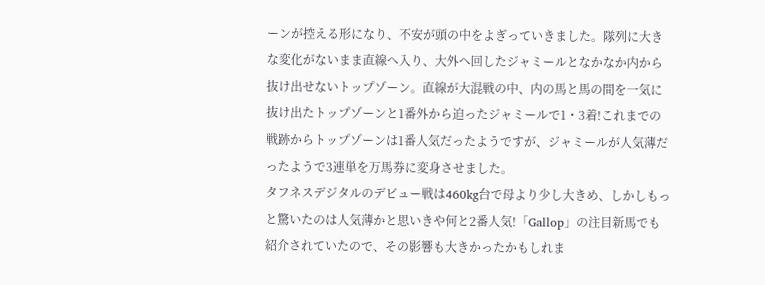ーンが控える形になり、不安が頭の中をよぎっていきました。隊列に大きな変化がないまま直線へ入り、大外へ回したジャミールとなかなか内から抜け出せないトップゾーン。直線が大混戦の中、内の馬と馬の間を一気に抜け出たトップゾーンと1番外から迫ったジャミールで1・3着!これまでの戦跡からトップゾーンは1番人気だったようですが、ジャミールが人気薄だったようで3連単を万馬券に変身させました。
タフネスデジタルのデビュー戦は460kg台で母より少し大きめ、しかしもっと驚いたのは人気薄かと思いきや何と2番人気!「Gallop」の注目新馬でも紹介されていたので、その影響も大きかったかもしれま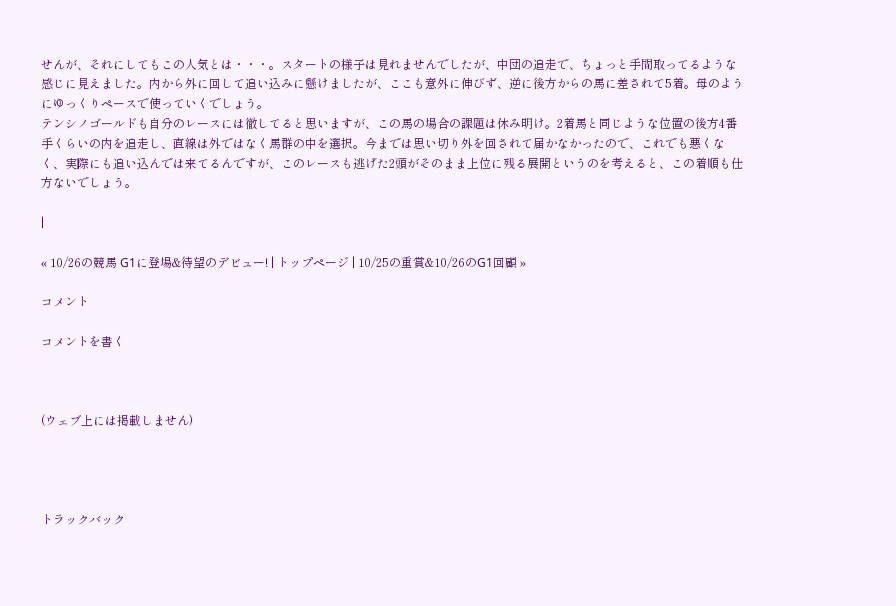せんが、それにしてもこの人気とは・・・。スタートの様子は見れませんでしたが、中団の追走で、ちょっと手間取ってるような感じに見えました。内から外に回して追い込みに懸けましたが、ここも意外に伸びず、逆に後方からの馬に差されて5着。母のようにゆっくりペースで使っていくでしょう。
テンシノゴールドも自分のレースには徹してると思いますが、この馬の場合の課題は休み明け。2着馬と同じような位置の後方4番手くらいの内を追走し、直線は外ではなく馬群の中を選択。今までは思い切り外を回されて届かなかったので、これでも悪くなく、実際にも追い込んでは来てるんですが、このレースも逃げた2頭がそのまま上位に残る展開というのを考えると、この着順も仕方ないでしょう。

|

« 10/26の競馬 G1に登場&待望のデビュー! | トップページ | 10/25の重賞&10/26のG1回顧 »

コメント

コメントを書く



(ウェブ上には掲載しません)




トラックバック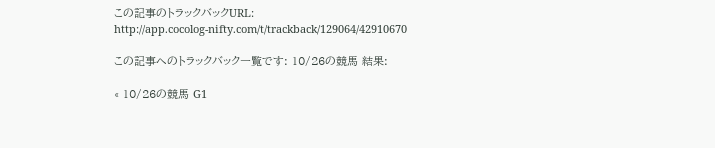この記事のトラックバックURL:
http://app.cocolog-nifty.com/t/trackback/129064/42910670

この記事へのトラックバック一覧です: 10/26の競馬 結果:

« 10/26の競馬 G1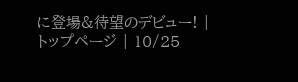に登場&待望のデビュー! | トップページ | 10/25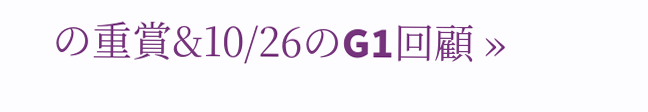の重賞&10/26のG1回顧 »